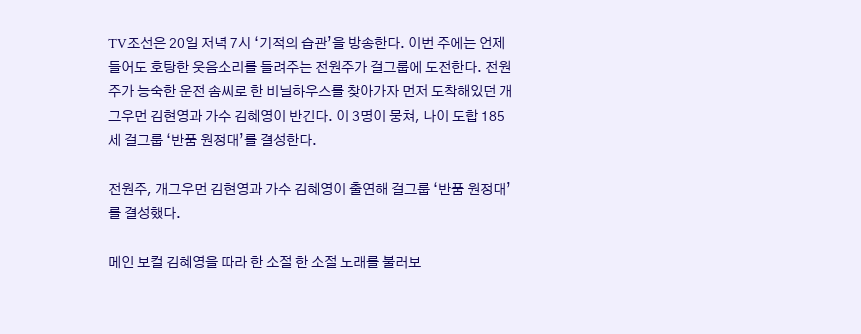TV조선은 20일 저녁 7시 ‘기적의 습관’을 방송한다. 이번 주에는 언제 들어도 호탕한 웃음소리를 들려주는 전원주가 걸그룹에 도전한다. 전원주가 능숙한 운전 솜씨로 한 비닐하우스를 찾아가자 먼저 도착해있던 개그우먼 김현영과 가수 김혜영이 반긴다. 이 3명이 뭉쳐, 나이 도합 185세 걸그룹 ‘반품 원정대’를 결성한다.

전원주, 개그우먼 김현영과 가수 김혜영이 출연해 걸그룹 ‘반품 원정대’를 결성했다.

메인 보컬 김혜영을 따라 한 소절 한 소절 노래를 불러보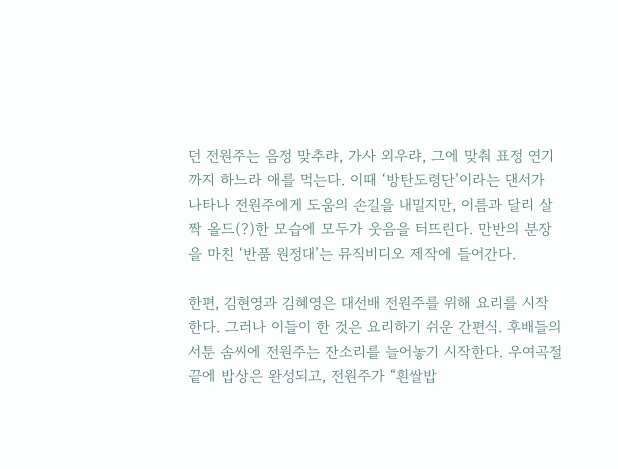던 전원주는 음정 맞추랴, 가사 외우랴, 그에 맞춰 표정 연기까지 하느라 애를 먹는다. 이때 ‘방탄도령단’이라는 댄서가 나타나 전원주에게 도움의 손길을 내밀지만, 이름과 달리 살짝 올드(?)한 모습에 모두가 웃음을 터뜨린다. 만반의 분장을 마친 ‘반품 원정대’는 뮤직비디오 제작에 들어간다.

한편, 김현영과 김혜영은 대선배 전원주를 위해 요리를 시작한다. 그러나 이들이 한 것은 요리하기 쉬운 간편식. 후배들의 서툰 솜씨에 전원주는 잔소리를 늘어놓기 시작한다. 우여곡절 끝에 밥상은 완성되고, 전원주가 “흰쌀밥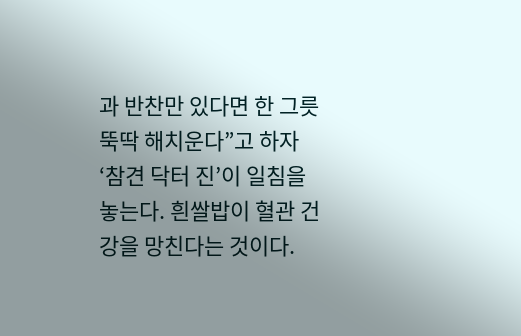과 반찬만 있다면 한 그릇 뚝딱 해치운다”고 하자 ‘참견 닥터 진’이 일침을 놓는다. 흰쌀밥이 혈관 건강을 망친다는 것이다.